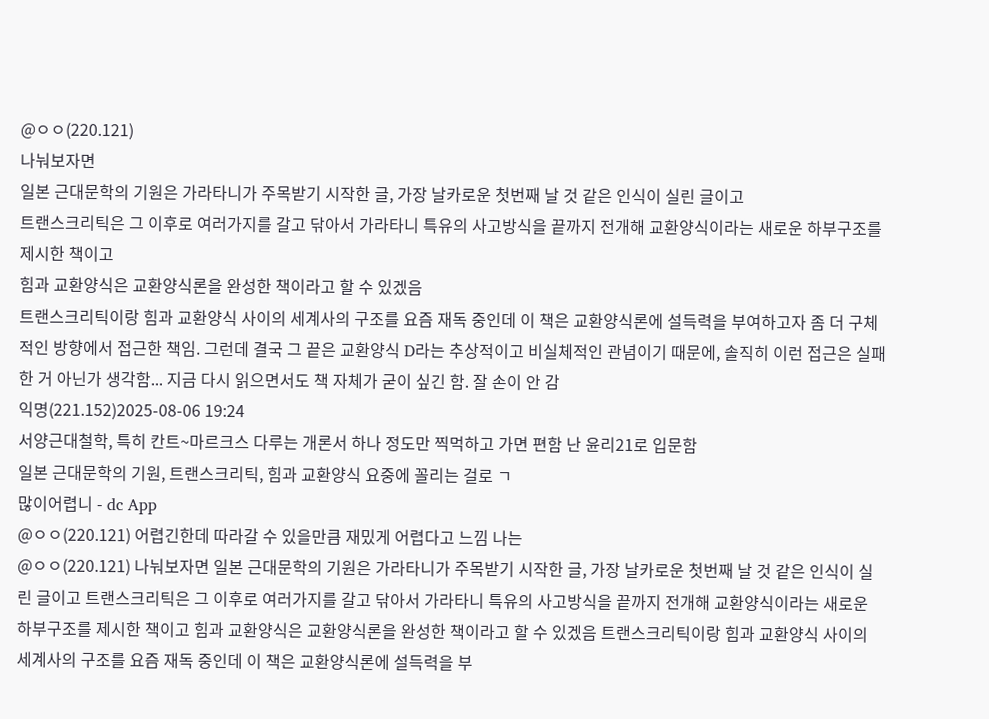@ㅇㅇ(220.121)
나눠보자면
일본 근대문학의 기원은 가라타니가 주목받기 시작한 글, 가장 날카로운 첫번째 날 것 같은 인식이 실린 글이고
트랜스크리틱은 그 이후로 여러가지를 갈고 닦아서 가라타니 특유의 사고방식을 끝까지 전개해 교환양식이라는 새로운 하부구조를 제시한 책이고
힘과 교환양식은 교환양식론을 완성한 책이라고 할 수 있겠음
트랜스크리틱이랑 힘과 교환양식 사이의 세계사의 구조를 요즘 재독 중인데 이 책은 교환양식론에 설득력을 부여하고자 좀 더 구체적인 방향에서 접근한 책임. 그런데 결국 그 끝은 교환양식 D라는 추상적이고 비실체적인 관념이기 때문에, 솔직히 이런 접근은 실패한 거 아닌가 생각함... 지금 다시 읽으면서도 책 자체가 굳이 싶긴 함. 잘 손이 안 감
익명(221.152)2025-08-06 19:24
서양근대철학, 특히 칸트~마르크스 다루는 개론서 하나 정도만 찍먹하고 가면 편함 난 윤리21로 입문함
일본 근대문학의 기원, 트랜스크리틱, 힘과 교환양식 요중에 꼴리는 걸로 ㄱ
많이어렵니 - dc App
@ㅇㅇ(220.121) 어렵긴한데 따라갈 수 있을만큼 재밌게 어렵다고 느낌 나는
@ㅇㅇ(220.121) 나눠보자면 일본 근대문학의 기원은 가라타니가 주목받기 시작한 글, 가장 날카로운 첫번째 날 것 같은 인식이 실린 글이고 트랜스크리틱은 그 이후로 여러가지를 갈고 닦아서 가라타니 특유의 사고방식을 끝까지 전개해 교환양식이라는 새로운 하부구조를 제시한 책이고 힘과 교환양식은 교환양식론을 완성한 책이라고 할 수 있겠음 트랜스크리틱이랑 힘과 교환양식 사이의 세계사의 구조를 요즘 재독 중인데 이 책은 교환양식론에 설득력을 부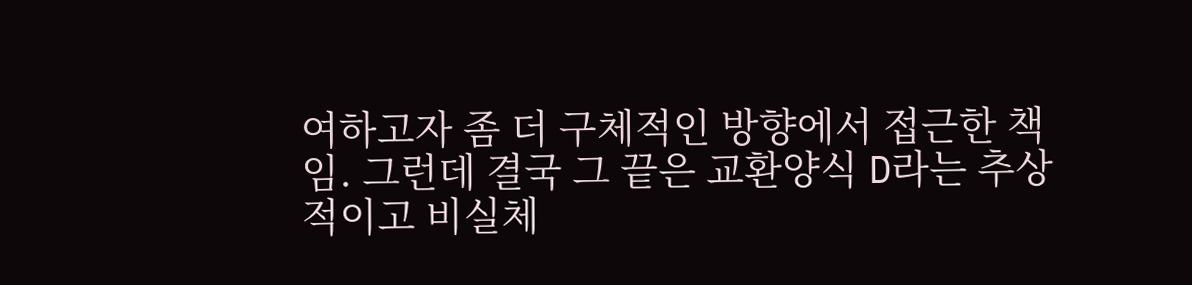여하고자 좀 더 구체적인 방향에서 접근한 책임. 그런데 결국 그 끝은 교환양식 D라는 추상적이고 비실체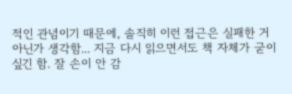적인 관념이기 때문에, 솔직히 이런 접근은 실패한 거 아닌가 생각함... 지금 다시 읽으면서도 책 자체가 굳이 싶긴 함. 잘 손이 안 감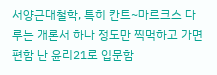서양근대철학, 특히 칸트~마르크스 다루는 개론서 하나 정도만 찍먹하고 가면 편함 난 윤리21로 입문함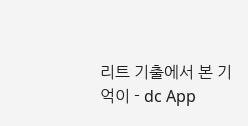리트 기출에서 본 기억이 - dc App